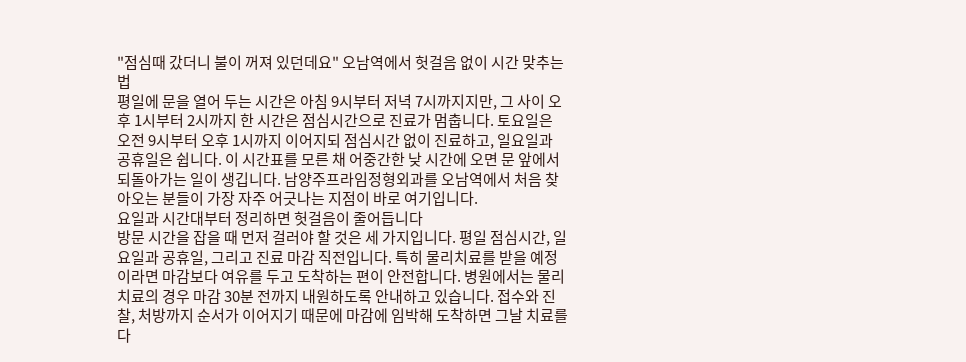"점심때 갔더니 불이 꺼져 있던데요" 오남역에서 헛걸음 없이 시간 맞추는 법
평일에 문을 열어 두는 시간은 아침 9시부터 저녁 7시까지지만, 그 사이 오후 1시부터 2시까지 한 시간은 점심시간으로 진료가 멈춥니다. 토요일은 오전 9시부터 오후 1시까지 이어지되 점심시간 없이 진료하고, 일요일과 공휴일은 쉽니다. 이 시간표를 모른 채 어중간한 낮 시간에 오면 문 앞에서 되돌아가는 일이 생깁니다. 남양주프라임정형외과를 오남역에서 처음 찾아오는 분들이 가장 자주 어긋나는 지점이 바로 여기입니다.
요일과 시간대부터 정리하면 헛걸음이 줄어듭니다
방문 시간을 잡을 때 먼저 걸러야 할 것은 세 가지입니다. 평일 점심시간, 일요일과 공휴일, 그리고 진료 마감 직전입니다. 특히 물리치료를 받을 예정이라면 마감보다 여유를 두고 도착하는 편이 안전합니다. 병원에서는 물리치료의 경우 마감 30분 전까지 내원하도록 안내하고 있습니다. 접수와 진찰, 처방까지 순서가 이어지기 때문에 마감에 임박해 도착하면 그날 치료를 다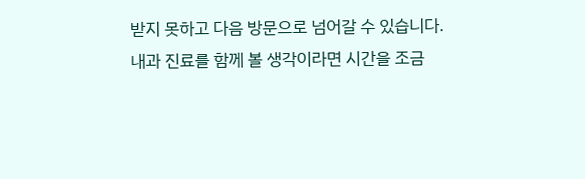받지 못하고 다음 방문으로 넘어갈 수 있습니다.
내과 진료를 함께 볼 생각이라면 시간을 조금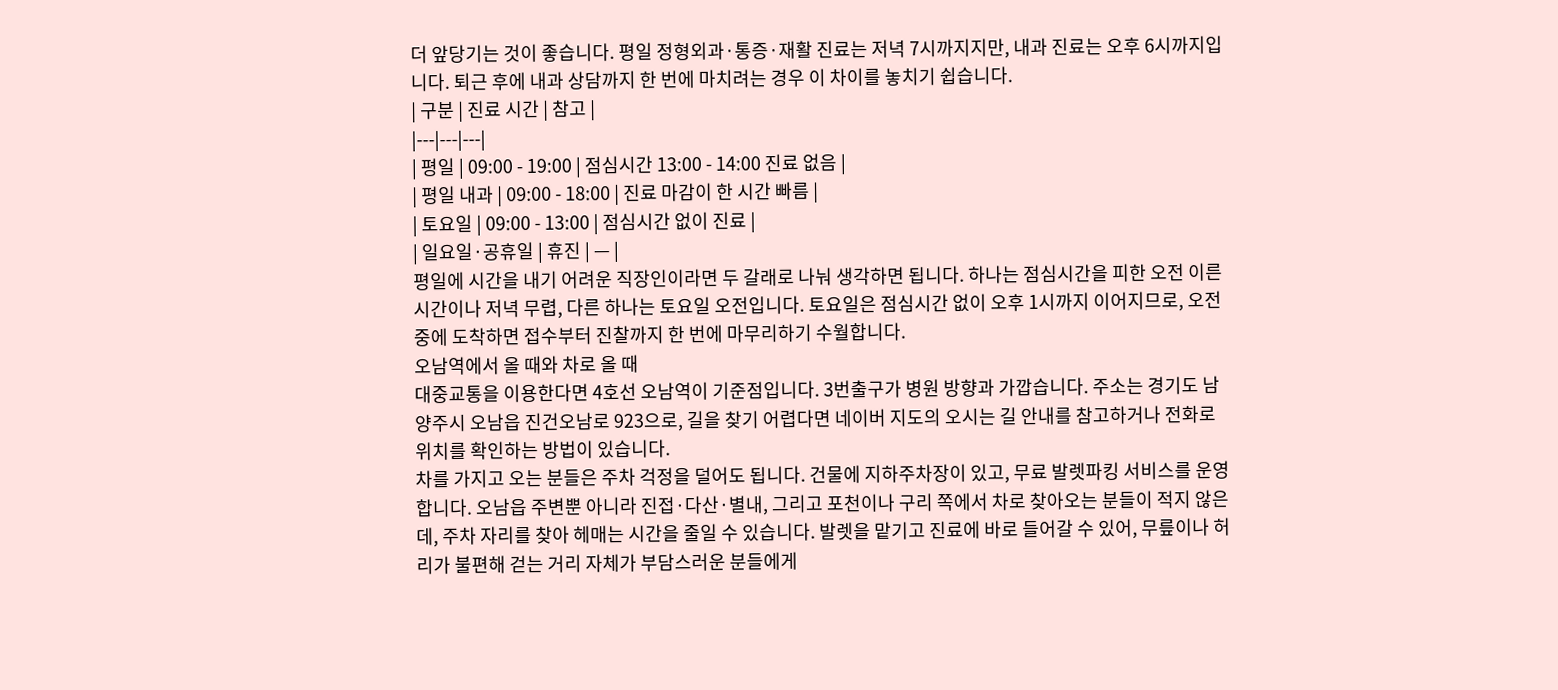더 앞당기는 것이 좋습니다. 평일 정형외과·통증·재활 진료는 저녁 7시까지지만, 내과 진료는 오후 6시까지입니다. 퇴근 후에 내과 상담까지 한 번에 마치려는 경우 이 차이를 놓치기 쉽습니다.
| 구분 | 진료 시간 | 참고 |
|---|---|---|
| 평일 | 09:00 - 19:00 | 점심시간 13:00 - 14:00 진료 없음 |
| 평일 내과 | 09:00 - 18:00 | 진료 마감이 한 시간 빠름 |
| 토요일 | 09:00 - 13:00 | 점심시간 없이 진료 |
| 일요일·공휴일 | 휴진 | — |
평일에 시간을 내기 어려운 직장인이라면 두 갈래로 나눠 생각하면 됩니다. 하나는 점심시간을 피한 오전 이른 시간이나 저녁 무렵, 다른 하나는 토요일 오전입니다. 토요일은 점심시간 없이 오후 1시까지 이어지므로, 오전 중에 도착하면 접수부터 진찰까지 한 번에 마무리하기 수월합니다.
오남역에서 올 때와 차로 올 때
대중교통을 이용한다면 4호선 오남역이 기준점입니다. 3번출구가 병원 방향과 가깝습니다. 주소는 경기도 남양주시 오남읍 진건오남로 923으로, 길을 찾기 어렵다면 네이버 지도의 오시는 길 안내를 참고하거나 전화로 위치를 확인하는 방법이 있습니다.
차를 가지고 오는 분들은 주차 걱정을 덜어도 됩니다. 건물에 지하주차장이 있고, 무료 발렛파킹 서비스를 운영합니다. 오남읍 주변뿐 아니라 진접·다산·별내, 그리고 포천이나 구리 쪽에서 차로 찾아오는 분들이 적지 않은데, 주차 자리를 찾아 헤매는 시간을 줄일 수 있습니다. 발렛을 맡기고 진료에 바로 들어갈 수 있어, 무릎이나 허리가 불편해 걷는 거리 자체가 부담스러운 분들에게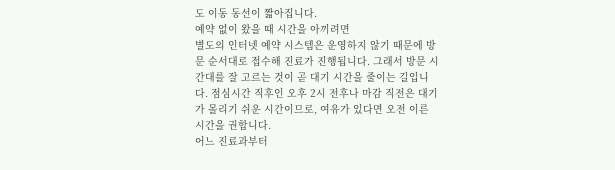도 이동 동선이 짧아집니다.
예약 없이 왔을 때 시간을 아끼려면
별도의 인터넷 예약 시스템은 운영하지 않기 때문에 방문 순서대로 접수해 진료가 진행됩니다. 그래서 방문 시간대를 잘 고르는 것이 곧 대기 시간을 줄이는 길입니다. 점심시간 직후인 오후 2시 전후나 마감 직전은 대기가 몰리기 쉬운 시간이므로, 여유가 있다면 오전 이른 시간을 권합니다.
어느 진료과부터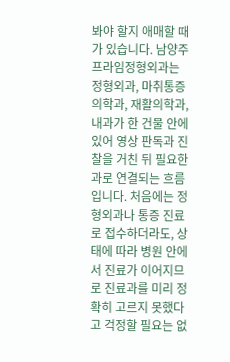봐야 할지 애매할 때가 있습니다. 남양주프라임정형외과는 정형외과, 마취통증의학과, 재활의학과, 내과가 한 건물 안에 있어 영상 판독과 진찰을 거친 뒤 필요한 과로 연결되는 흐름입니다. 처음에는 정형외과나 통증 진료로 접수하더라도, 상태에 따라 병원 안에서 진료가 이어지므로 진료과를 미리 정확히 고르지 못했다고 걱정할 필요는 없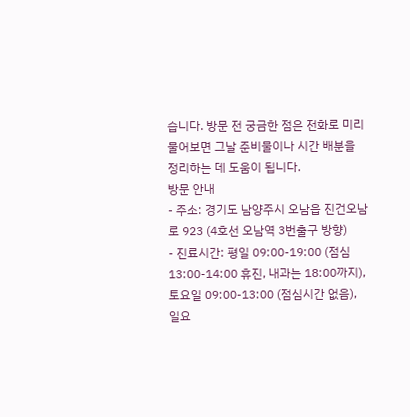습니다. 방문 전 궁금한 점은 전화로 미리 물어보면 그날 준비물이나 시간 배분을 정리하는 데 도움이 됩니다.
방문 안내
- 주소: 경기도 남양주시 오남읍 진건오남로 923 (4호선 오남역 3번출구 방향)
- 진료시간: 평일 09:00-19:00 (점심 13:00-14:00 휴진, 내과는 18:00까지), 토요일 09:00-13:00 (점심시간 없음), 일요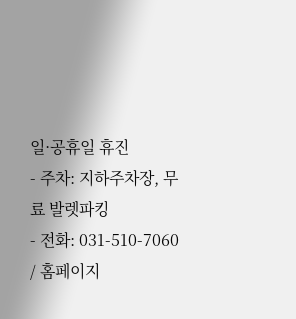일·공휴일 휴진
- 주차: 지하주차장, 무료 발렛파킹
- 전화: 031-510-7060 / 홈페이지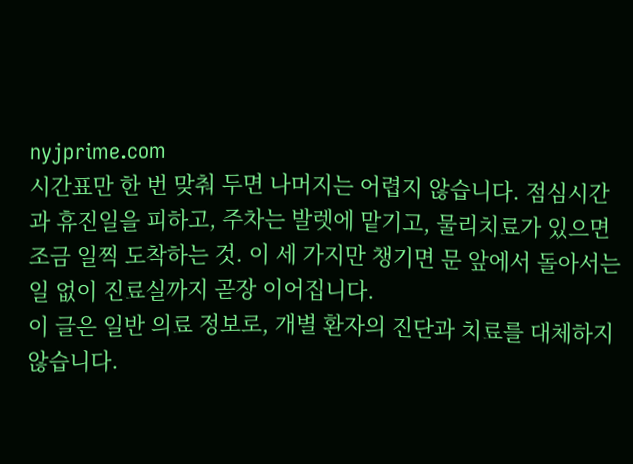nyjprime.com
시간표만 한 번 맞춰 두면 나머지는 어렵지 않습니다. 점심시간과 휴진일을 피하고, 주차는 발렛에 맡기고, 물리치료가 있으면 조금 일찍 도착하는 것. 이 세 가지만 챙기면 문 앞에서 돌아서는 일 없이 진료실까지 곧장 이어집니다.
이 글은 일반 의료 정보로, 개별 환자의 진단과 치료를 대체하지 않습니다.